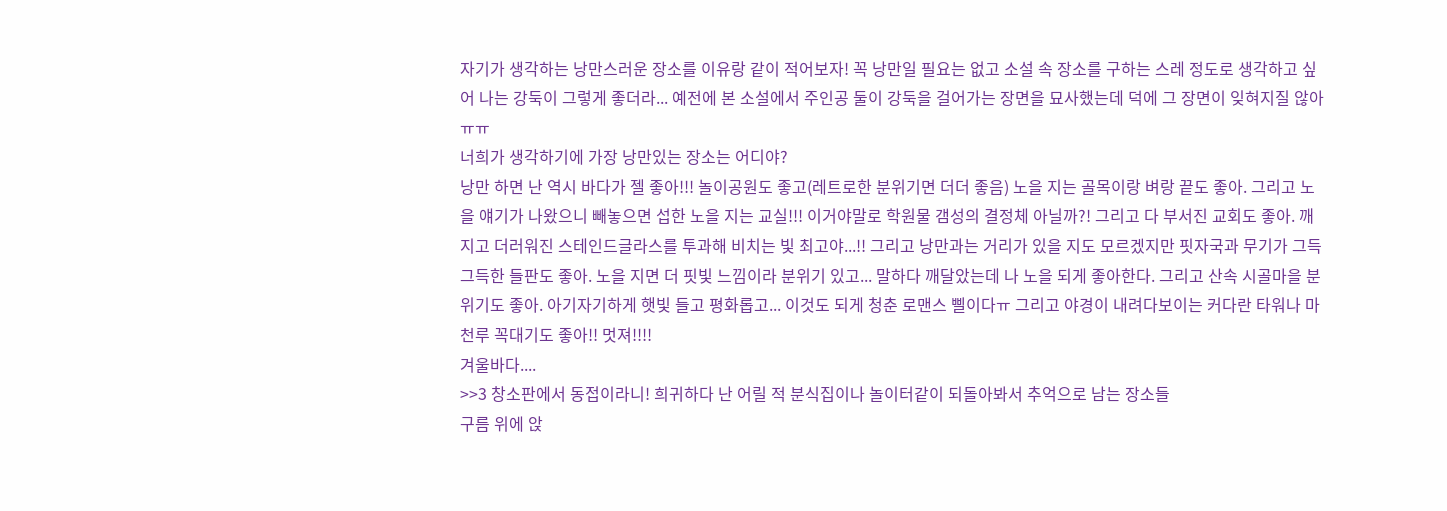자기가 생각하는 낭만스러운 장소를 이유랑 같이 적어보자! 꼭 낭만일 필요는 없고 소설 속 장소를 구하는 스레 정도로 생각하고 싶어 나는 강둑이 그렇게 좋더라... 예전에 본 소설에서 주인공 둘이 강둑을 걸어가는 장면을 묘사했는데 덕에 그 장면이 잊혀지질 않아ㅠㅠ
너희가 생각하기에 가장 낭만있는 장소는 어디야?
낭만 하면 난 역시 바다가 젤 좋아!!! 놀이공원도 좋고(레트로한 분위기면 더더 좋음) 노을 지는 골목이랑 벼랑 끝도 좋아. 그리고 노을 얘기가 나왔으니 빼놓으면 섭한 노을 지는 교실!!! 이거야말로 학원물 갬성의 결정체 아닐까?! 그리고 다 부서진 교회도 좋아. 깨지고 더러워진 스테인드글라스를 투과해 비치는 빛 최고야...!! 그리고 낭만과는 거리가 있을 지도 모르겠지만 핏자국과 무기가 그득그득한 들판도 좋아. 노을 지면 더 핏빛 느낌이라 분위기 있고... 말하다 깨달았는데 나 노을 되게 좋아한다. 그리고 산속 시골마을 분위기도 좋아. 아기자기하게 햇빛 들고 평화롭고... 이것도 되게 청춘 로맨스 삘이다ㅠ 그리고 야경이 내려다보이는 커다란 타워나 마천루 꼭대기도 좋아!! 멋져!!!!
겨울바다....
>>3 창소판에서 동접이라니! 희귀하다 난 어릴 적 분식집이나 놀이터같이 되돌아봐서 추억으로 남는 장소들
구름 위에 앉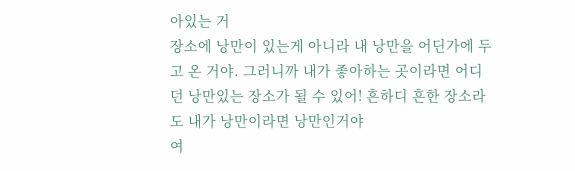아있는 거
장소에 낭만이 있는게 아니라 내 낭만을 어딘가에 두고 온 거야. 그러니까 내가 좋아하는 곳이라면 어디던 낭만있는 장소가 될 수 있어! 흔하디 흔한 장소라도 내가 낭만이라면 낭만인거야
여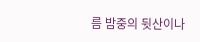름 밤중의 뒷산이나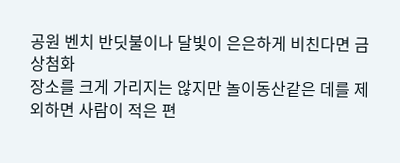공원 벤치 반딧불이나 달빛이 은은하게 비친다면 금상첨화
장소를 크게 가리지는 않지만 놀이동산같은 데를 제외하면 사람이 적은 편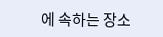에 속하는 장소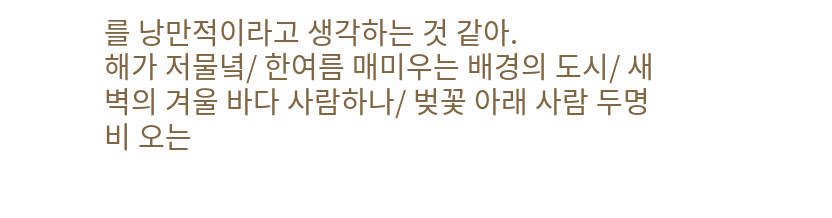를 낭만적이라고 생각하는 것 같아.
해가 저물녘/ 한여름 매미우는 배경의 도시/ 새벽의 겨울 바다 사람하나/ 벚꽃 아래 사람 두명
비 오는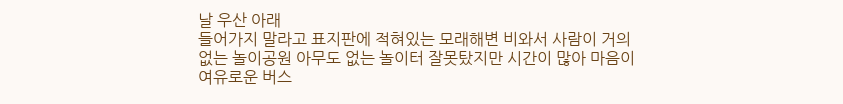날 우산 아래
들어가지 말라고 표지판에 적혀있는 모래해변 비와서 사람이 거의 없는 놀이공원 아무도 없는 놀이터 잘못탔지만 시간이 많아 마음이 여유로운 버스